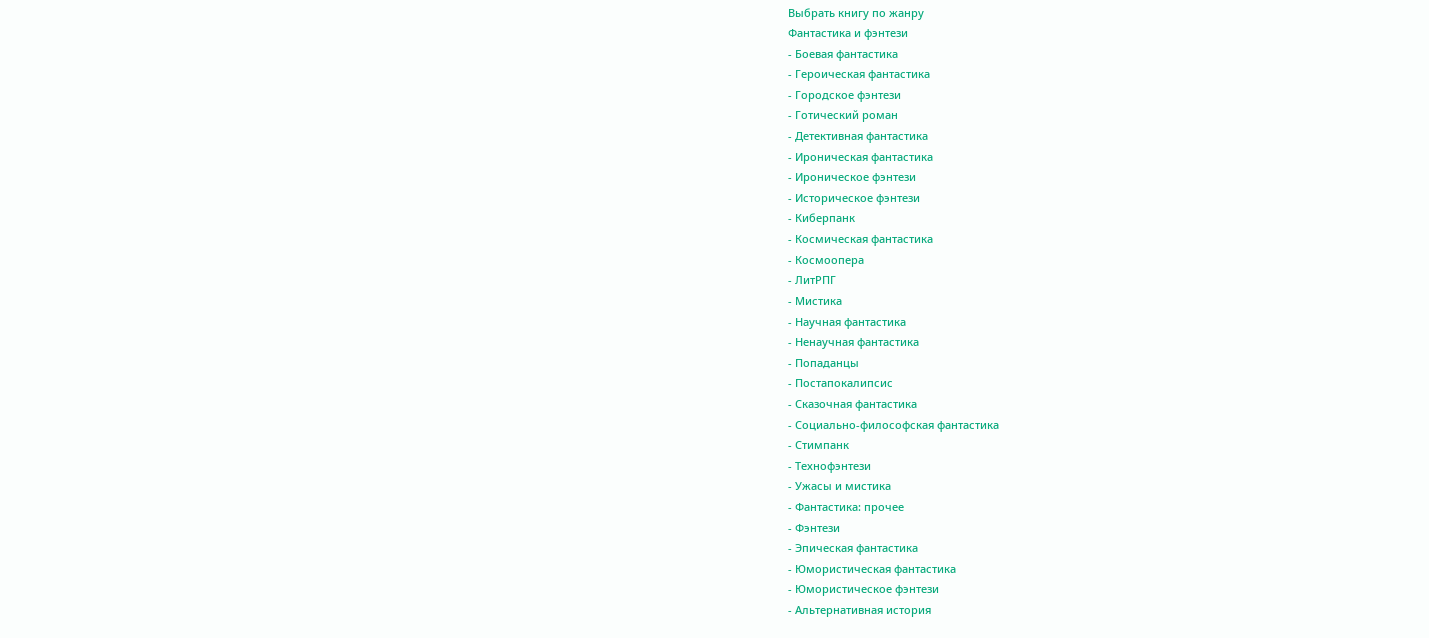Выбрать книгу по жанру
Фантастика и фэнтези
- Боевая фантастика
- Героическая фантастика
- Городское фэнтези
- Готический роман
- Детективная фантастика
- Ироническая фантастика
- Ироническое фэнтези
- Историческое фэнтези
- Киберпанк
- Космическая фантастика
- Космоопера
- ЛитРПГ
- Мистика
- Научная фантастика
- Ненаучная фантастика
- Попаданцы
- Постапокалипсис
- Сказочная фантастика
- Социально-философская фантастика
- Стимпанк
- Технофэнтези
- Ужасы и мистика
- Фантастика: прочее
- Фэнтези
- Эпическая фантастика
- Юмористическая фантастика
- Юмористическое фэнтези
- Альтернативная история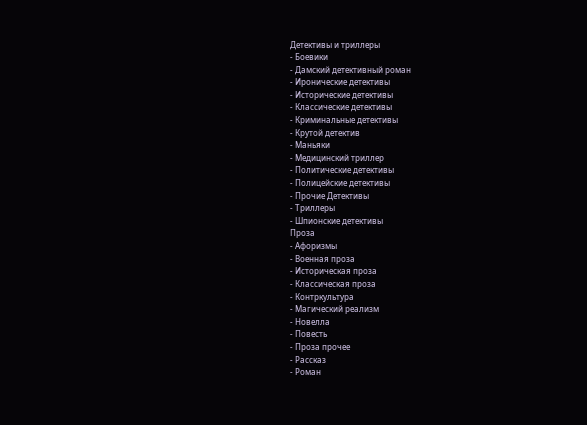Детективы и триллеры
- Боевики
- Дамский детективный роман
- Иронические детективы
- Исторические детективы
- Классические детективы
- Криминальные детективы
- Крутой детектив
- Маньяки
- Медицинский триллер
- Политические детективы
- Полицейские детективы
- Прочие Детективы
- Триллеры
- Шпионские детективы
Проза
- Афоризмы
- Военная проза
- Историческая проза
- Классическая проза
- Контркультура
- Магический реализм
- Новелла
- Повесть
- Проза прочее
- Рассказ
- Роман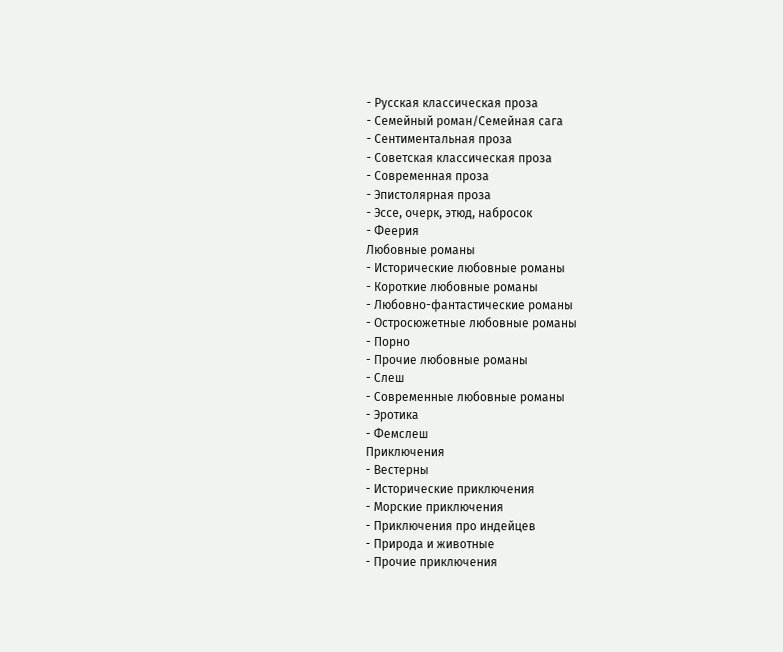- Русская классическая проза
- Семейный роман/Семейная сага
- Сентиментальная проза
- Советская классическая проза
- Современная проза
- Эпистолярная проза
- Эссе, очерк, этюд, набросок
- Феерия
Любовные романы
- Исторические любовные романы
- Короткие любовные романы
- Любовно-фантастические романы
- Остросюжетные любовные романы
- Порно
- Прочие любовные романы
- Слеш
- Современные любовные романы
- Эротика
- Фемслеш
Приключения
- Вестерны
- Исторические приключения
- Морские приключения
- Приключения про индейцев
- Природа и животные
- Прочие приключения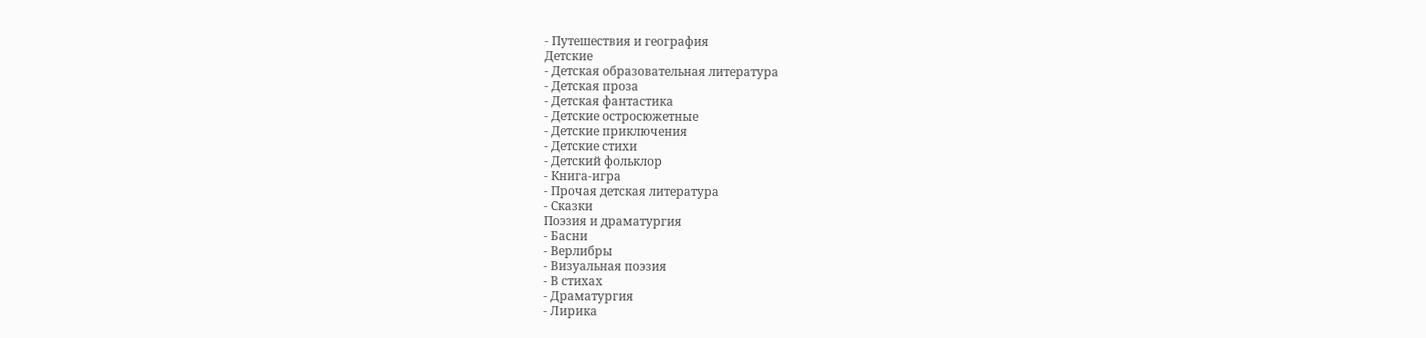- Путешествия и география
Детские
- Детская образовательная литература
- Детская проза
- Детская фантастика
- Детские остросюжетные
- Детские приключения
- Детские стихи
- Детский фольклор
- Книга-игра
- Прочая детская литература
- Сказки
Поэзия и драматургия
- Басни
- Верлибры
- Визуальная поэзия
- В стихах
- Драматургия
- Лирика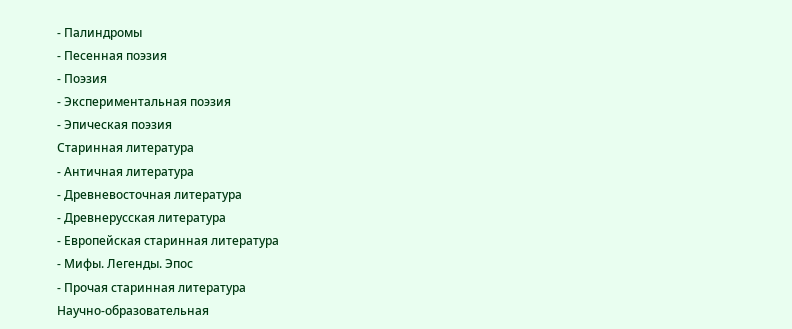- Палиндромы
- Песенная поэзия
- Поэзия
- Экспериментальная поэзия
- Эпическая поэзия
Старинная литература
- Античная литература
- Древневосточная литература
- Древнерусская литература
- Европейская старинная литература
- Мифы. Легенды. Эпос
- Прочая старинная литература
Научно-образовательная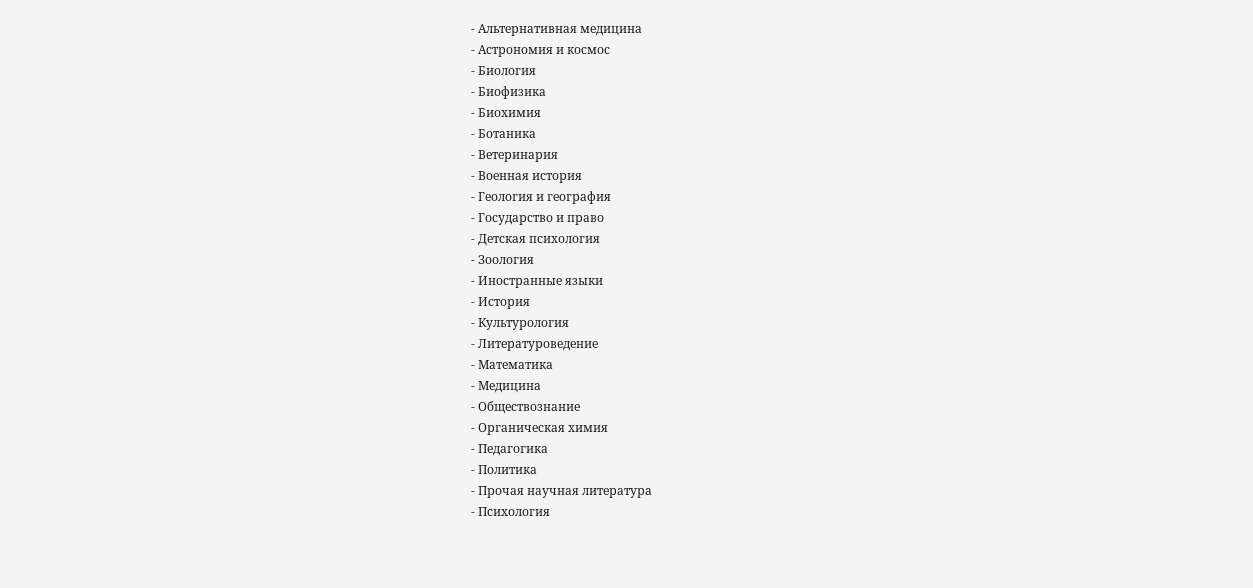- Альтернативная медицина
- Астрономия и космос
- Биология
- Биофизика
- Биохимия
- Ботаника
- Ветеринария
- Военная история
- Геология и география
- Государство и право
- Детская психология
- Зоология
- Иностранные языки
- История
- Культурология
- Литературоведение
- Математика
- Медицина
- Обществознание
- Органическая химия
- Педагогика
- Политика
- Прочая научная литература
- Психология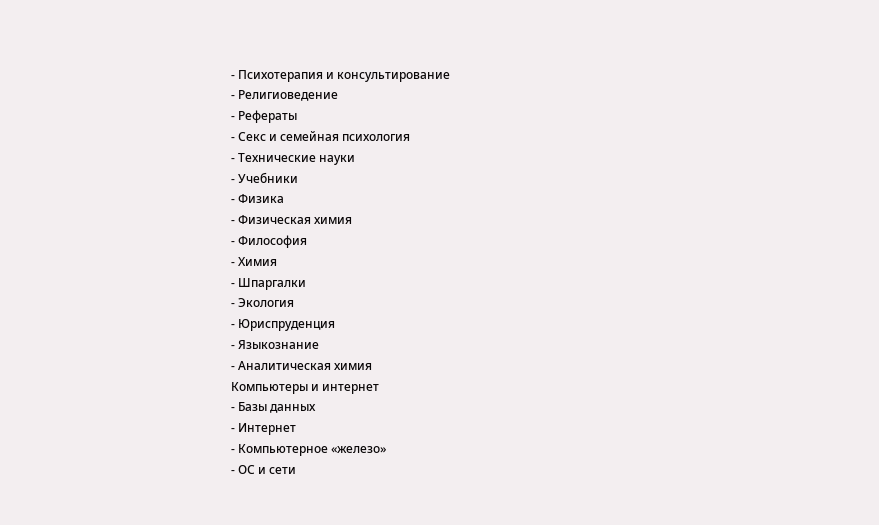- Психотерапия и консультирование
- Религиоведение
- Рефераты
- Секс и семейная психология
- Технические науки
- Учебники
- Физика
- Физическая химия
- Философия
- Химия
- Шпаргалки
- Экология
- Юриспруденция
- Языкознание
- Аналитическая химия
Компьютеры и интернет
- Базы данных
- Интернет
- Компьютерное «железо»
- ОС и сети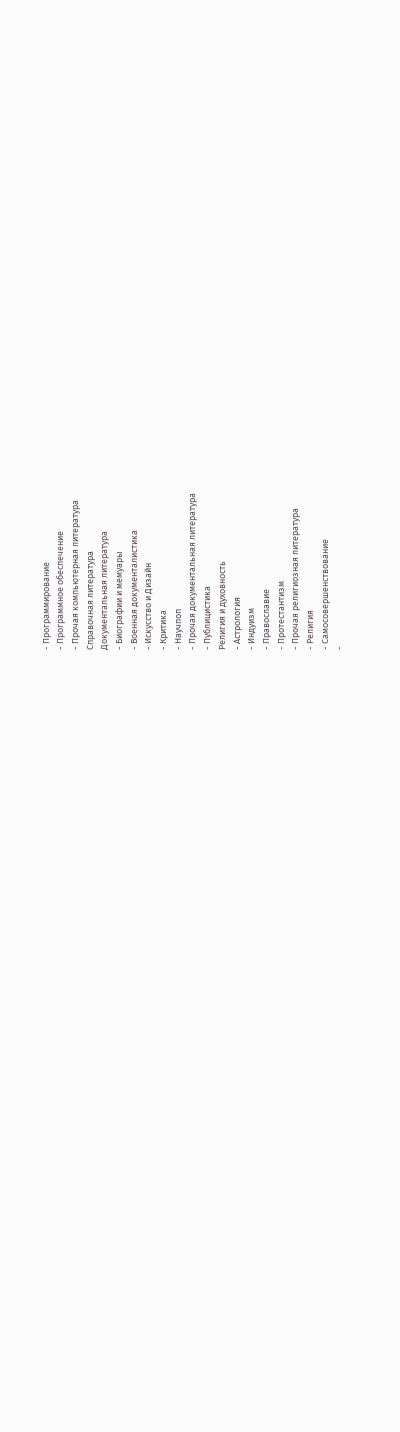- Программирование
- Программное обеспечение
- Прочая компьютерная литература
Справочная литература
Документальная литература
- Биографии и мемуары
- Военная документалистика
- Искусство и Дизайн
- Критика
- Научпоп
- Прочая документальная литература
- Публицистика
Религия и духовность
- Астрология
- Индуизм
- Православие
- Протестантизм
- Прочая религиозная литература
- Религия
- Самосовершенствование
-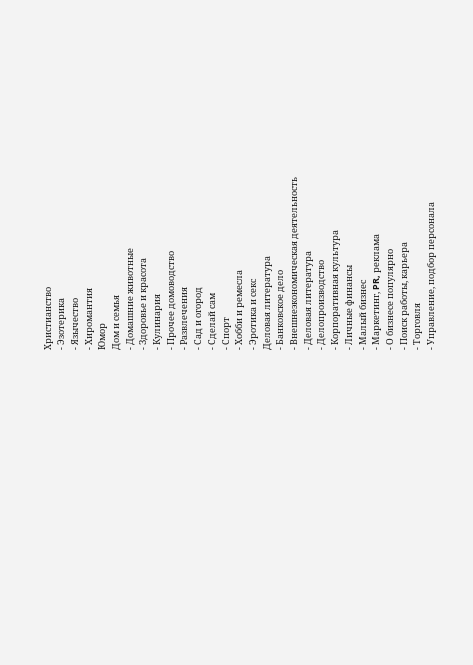Христианство
- Эзотерика
- Язычество
- Хиромантия
Юмор
Дом и семья
- Домашние животные
- Здоровье и красота
- Кулинария
- Прочее домоводство
- Развлечения
- Сад и огород
- Сделай сам
- Спорт
- Хобби и ремесла
- Эротика и секс
Деловая литература
- Банковское дело
- Внешнеэкономическая деятельность
- Деловая литература
- Делопроизводство
- Корпоративная культура
- Личные финансы
- Малый бизнес
- Маркетинг, PR, реклама
- О бизнесе популярно
- Поиск работы, карьера
- Торговля
- Управление, подбор персонала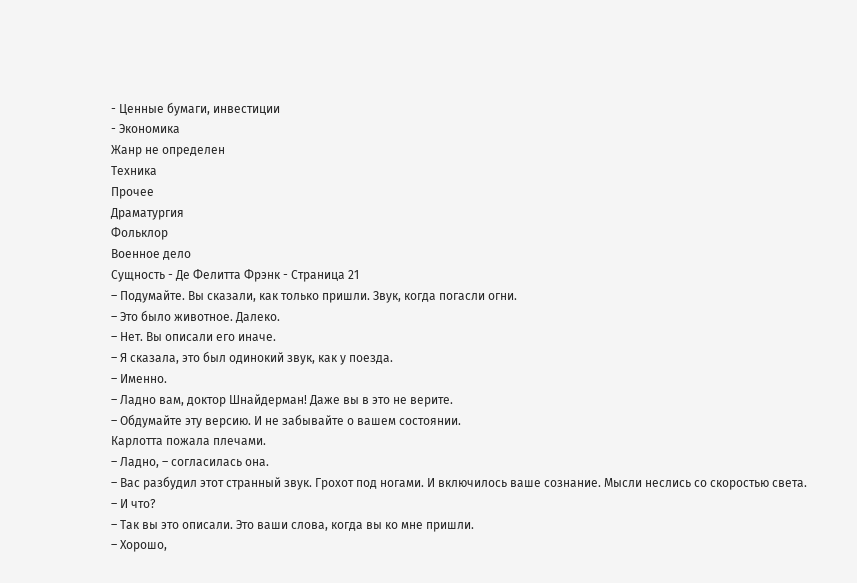- Ценные бумаги, инвестиции
- Экономика
Жанр не определен
Техника
Прочее
Драматургия
Фольклор
Военное дело
Сущность - Де Фелитта Фрэнк - Страница 21
– Подумайте. Вы сказали, как только пришли. Звук, когда погасли огни.
– Это было животное. Далеко.
– Нет. Вы описали его иначе.
– Я сказала, это был одинокий звук, как у поезда.
– Именно.
– Ладно вам, доктор Шнайдерман! Даже вы в это не верите.
– Обдумайте эту версию. И не забывайте о вашем состоянии.
Карлотта пожала плечами.
– Ладно, – согласилась она.
– Вас разбудил этот странный звук. Грохот под ногами. И включилось ваше сознание. Мысли неслись со скоростью света.
– И что?
– Так вы это описали. Это ваши слова, когда вы ко мне пришли.
– Хорошо,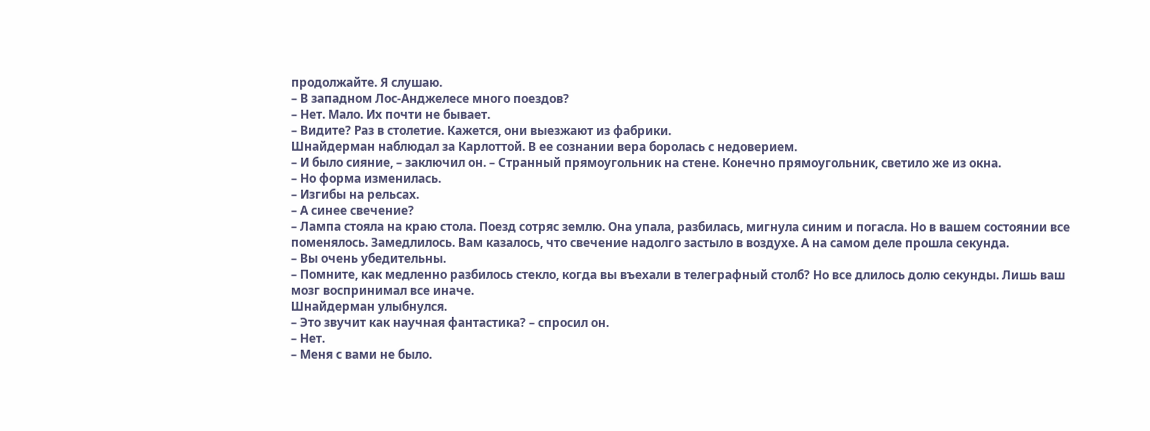продолжайте. Я слушаю.
– В западном Лос-Анджелесе много поездов?
– Нет. Мало. Их почти не бывает.
– Видите? Раз в столетие. Кажется, они выезжают из фабрики.
Шнайдерман наблюдал за Карлоттой. В ее сознании вера боролась с недоверием.
– И было сияние, – заключил он. – Странный прямоугольник на стене. Конечно прямоугольник, светило же из окна.
– Но форма изменилась.
– Изгибы на рельсах.
– А синее свечение?
– Лампа стояла на краю стола. Поезд сотряс землю. Она упала, разбилась, мигнула синим и погасла. Но в вашем состоянии все поменялось. Замедлилось. Вам казалось, что свечение надолго застыло в воздухе. А на самом деле прошла секунда.
– Вы очень убедительны.
– Помните, как медленно разбилось стекло, когда вы въехали в телеграфный столб? Но все длилось долю секунды. Лишь ваш мозг воспринимал все иначе.
Шнайдерман улыбнулся.
– Это звучит как научная фантастика? – спросил он.
– Нет.
– Меня с вами не было.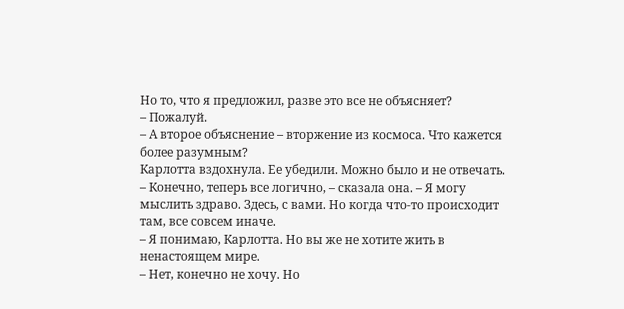Но то, что я предложил, разве это все не объясняет?
– Пожалуй.
– А второе объяснение – вторжение из космоса. Что кажется более разумным?
Карлотта вздохнула. Ее убедили. Можно было и не отвечать.
– Конечно, теперь все логично, – сказала она. – Я могу мыслить здраво. Здесь, с вами. Но когда что-то происходит там, все совсем иначе.
– Я понимаю, Карлотта. Но вы же не хотите жить в ненастоящем мире.
– Нет, конечно не хочу. Но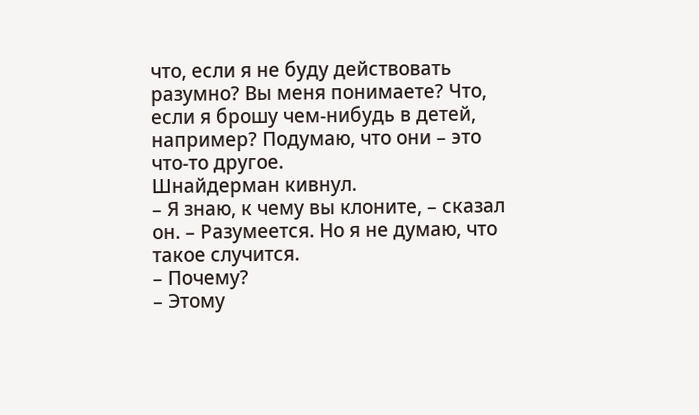что, если я не буду действовать разумно? Вы меня понимаете? Что, если я брошу чем-нибудь в детей, например? Подумаю, что они – это что-то другое.
Шнайдерман кивнул.
– Я знаю, к чему вы клоните, – сказал он. – Разумеется. Но я не думаю, что такое случится.
– Почему?
– Этому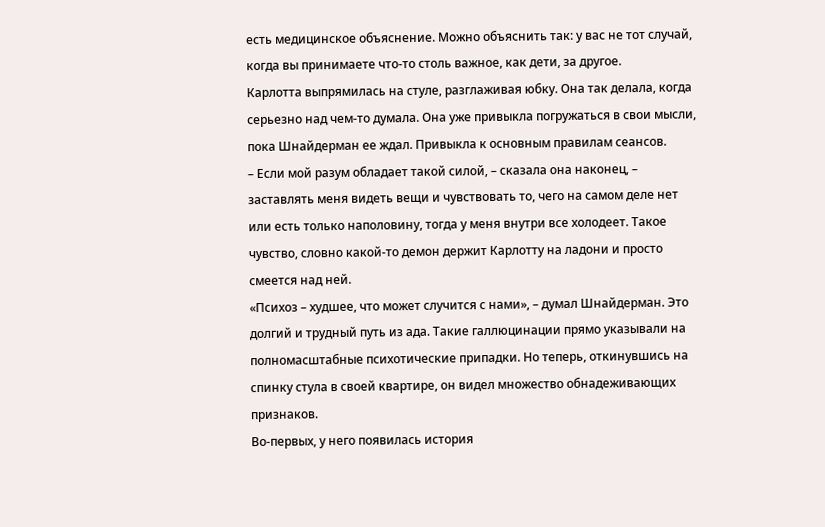есть медицинское объяснение. Можно объяснить так: у вас не тот случай, когда вы принимаете что-то столь важное, как дети, за другое.
Карлотта выпрямилась на стуле, разглаживая юбку. Она так делала, когда серьезно над чем-то думала. Она уже привыкла погружаться в свои мысли, пока Шнайдерман ее ждал. Привыкла к основным правилам сеансов.
– Если мой разум обладает такой силой, – сказала она наконец, – заставлять меня видеть вещи и чувствовать то, чего на самом деле нет или есть только наполовину, тогда у меня внутри все холодеет. Такое чувство, словно какой-то демон держит Карлотту на ладони и просто смеется над ней.
«Психоз – худшее, что может случится с нами», – думал Шнайдерман. Это долгий и трудный путь из ада. Такие галлюцинации прямо указывали на полномасштабные психотические припадки. Но теперь, откинувшись на спинку стула в своей квартире, он видел множество обнадеживающих признаков.
Во-первых, у него появилась история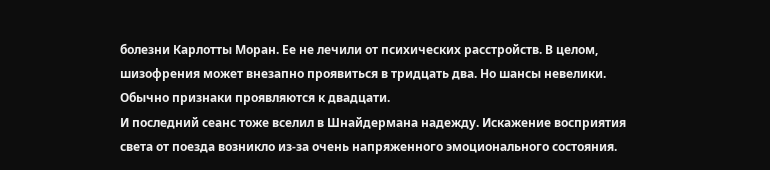болезни Карлотты Моран. Ее не лечили от психических расстройств. В целом, шизофрения может внезапно проявиться в тридцать два. Но шансы невелики. Обычно признаки проявляются к двадцати.
И последний сеанс тоже вселил в Шнайдермана надежду. Искажение восприятия света от поезда возникло из-за очень напряженного эмоционального состояния.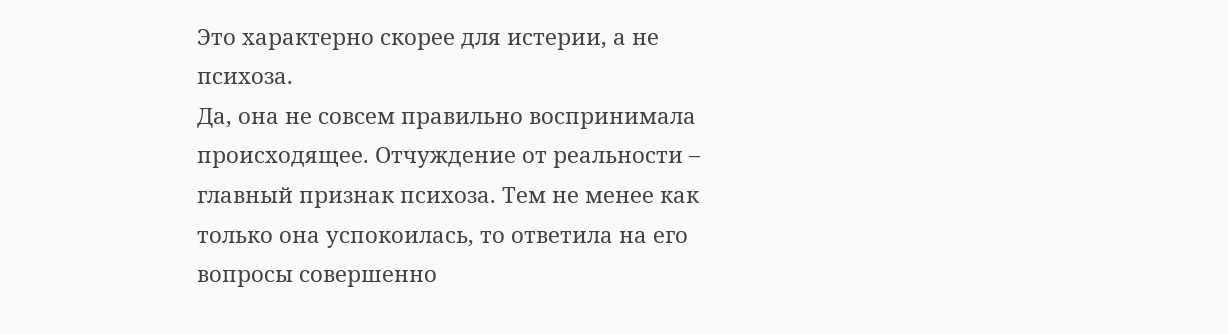Это характерно скорее для истерии, а не психоза.
Да, она не совсем правильно воспринимала происходящее. Отчуждение от реальности – главный признак психоза. Тем не менее как только она успокоилась, то ответила на его вопросы совершенно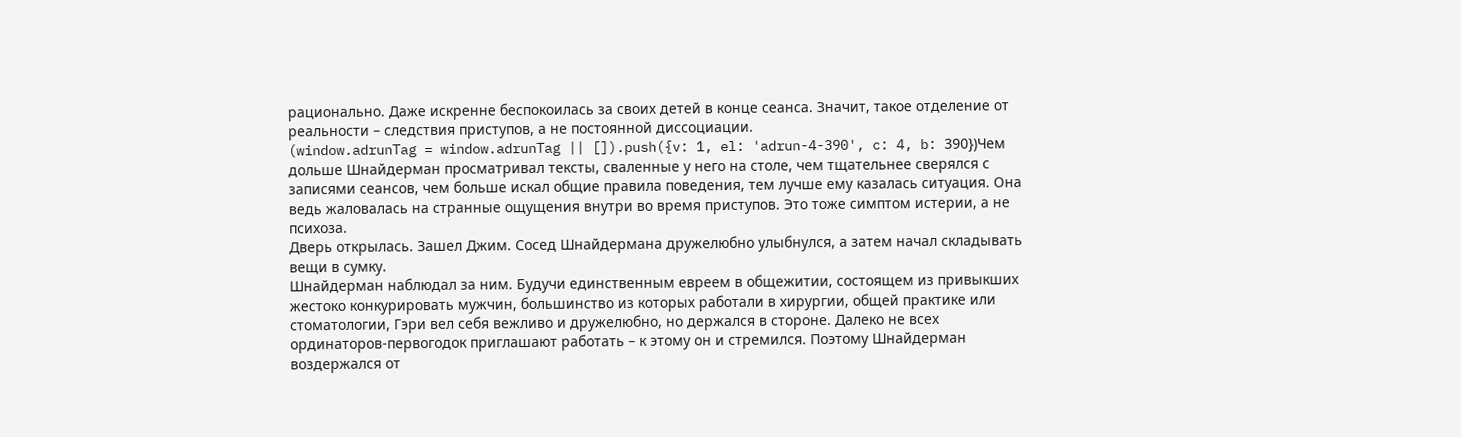рационально. Даже искренне беспокоилась за своих детей в конце сеанса. Значит, такое отделение от реальности – следствия приступов, а не постоянной диссоциации.
(window.adrunTag = window.adrunTag || []).push({v: 1, el: 'adrun-4-390', c: 4, b: 390})Чем дольше Шнайдерман просматривал тексты, сваленные у него на столе, чем тщательнее сверялся с записями сеансов, чем больше искал общие правила поведения, тем лучше ему казалась ситуация. Она ведь жаловалась на странные ощущения внутри во время приступов. Это тоже симптом истерии, а не психоза.
Дверь открылась. Зашел Джим. Сосед Шнайдермана дружелюбно улыбнулся, а затем начал складывать вещи в сумку.
Шнайдерман наблюдал за ним. Будучи единственным евреем в общежитии, состоящем из привыкших жестоко конкурировать мужчин, большинство из которых работали в хирургии, общей практике или стоматологии, Гэри вел себя вежливо и дружелюбно, но держался в стороне. Далеко не всех ординаторов-первогодок приглашают работать – к этому он и стремился. Поэтому Шнайдерман воздержался от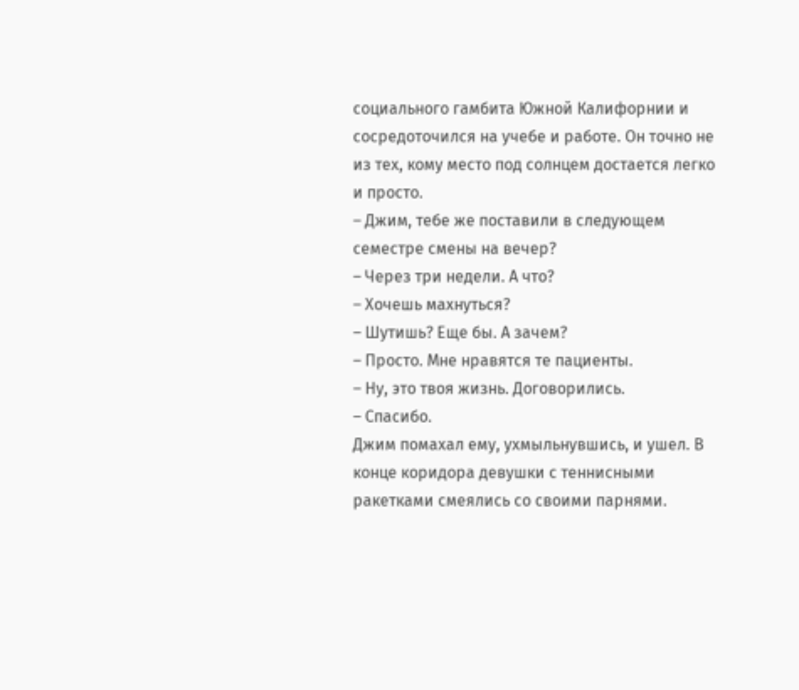социального гамбита Южной Калифорнии и сосредоточился на учебе и работе. Он точно не из тех, кому место под солнцем достается легко и просто.
– Джим, тебе же поставили в следующем семестре смены на вечер?
– Через три недели. А что?
– Хочешь махнуться?
– Шутишь? Еще бы. А зачем?
– Просто. Мне нравятся те пациенты.
– Ну, это твоя жизнь. Договорились.
– Спасибо.
Джим помахал ему, ухмыльнувшись, и ушел. В конце коридора девушки с теннисными ракетками смеялись со своими парнями.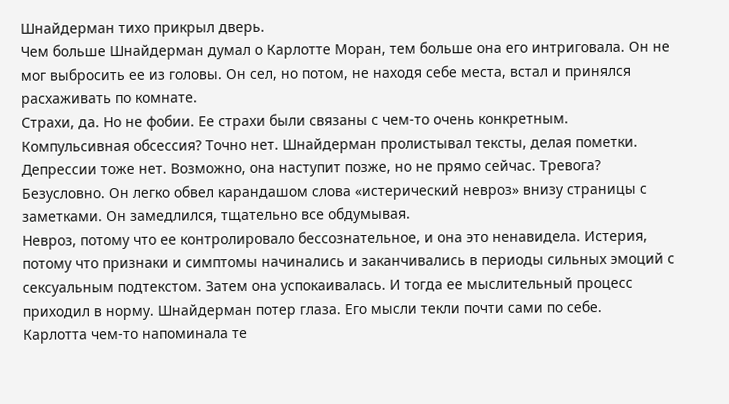Шнайдерман тихо прикрыл дверь.
Чем больше Шнайдерман думал о Карлотте Моран, тем больше она его интриговала. Он не мог выбросить ее из головы. Он сел, но потом, не находя себе места, встал и принялся расхаживать по комнате.
Страхи, да. Но не фобии. Ее страхи были связаны с чем-то очень конкретным. Компульсивная обсессия? Точно нет. Шнайдерман пролистывал тексты, делая пометки. Депрессии тоже нет. Возможно, она наступит позже, но не прямо сейчас. Тревога? Безусловно. Он легко обвел карандашом слова «истерический невроз» внизу страницы с заметками. Он замедлился, тщательно все обдумывая.
Невроз, потому что ее контролировало бессознательное, и она это ненавидела. Истерия, потому что признаки и симптомы начинались и заканчивались в периоды сильных эмоций с сексуальным подтекстом. Затем она успокаивалась. И тогда ее мыслительный процесс приходил в норму. Шнайдерман потер глаза. Его мысли текли почти сами по себе.
Карлотта чем-то напоминала те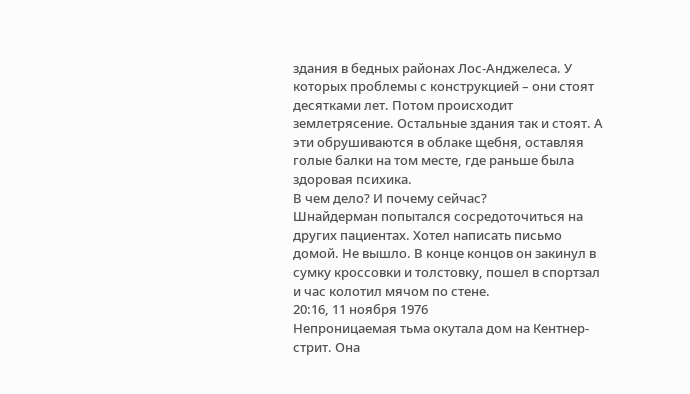здания в бедных районах Лос-Анджелеса. У которых проблемы с конструкцией – они стоят десятками лет. Потом происходит землетрясение. Остальные здания так и стоят. А эти обрушиваются в облаке щебня, оставляя голые балки на том месте, где раньше была здоровая психика.
В чем дело? И почему сейчас?
Шнайдерман попытался сосредоточиться на других пациентах. Хотел написать письмо домой. Не вышло. В конце концов он закинул в сумку кроссовки и толстовку, пошел в спортзал и час колотил мячом по стене.
20:16, 11 ноября 1976
Непроницаемая тьма окутала дом на Кентнер-стрит. Она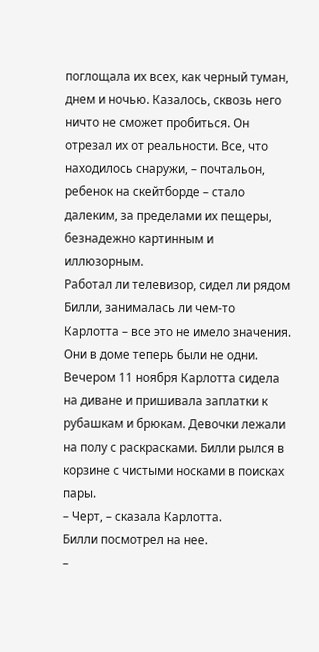поглощала их всех, как черный туман, днем и ночью. Казалось, сквозь него ничто не сможет пробиться. Он отрезал их от реальности. Все, что находилось снаружи, – почтальон, ребенок на скейтборде – стало далеким, за пределами их пещеры, безнадежно картинным и иллюзорным.
Работал ли телевизор, сидел ли рядом Билли, занималась ли чем-то Карлотта – все это не имело значения. Они в доме теперь были не одни.
Вечером 11 ноября Карлотта сидела на диване и пришивала заплатки к рубашкам и брюкам. Девочки лежали на полу с раскрасками. Билли рылся в корзине с чистыми носками в поисках пары.
– Черт, – сказала Карлотта.
Билли посмотрел на нее.
–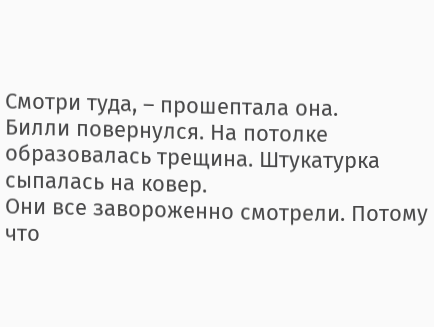Смотри туда, – прошептала она.
Билли повернулся. На потолке образовалась трещина. Штукатурка сыпалась на ковер.
Они все завороженно смотрели. Потому что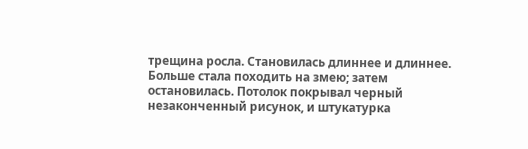трещина росла. Становилась длиннее и длиннее. Больше стала походить на змею; затем остановилась. Потолок покрывал черный незаконченный рисунок, и штукатурка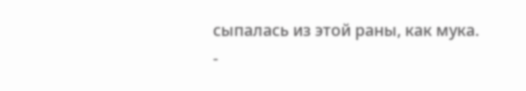сыпалась из этой раны, как мука.
-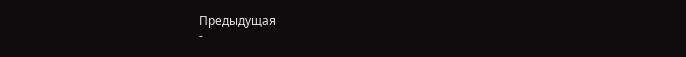Предыдущая
-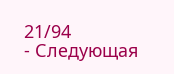21/94
- Следующая